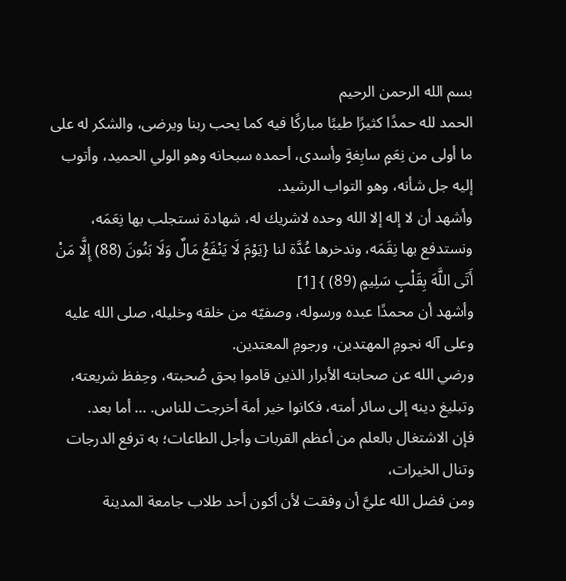بسم الله الرحمن الرحيم
الحمد لله حمدًا كثيرًا طيبًا مباركًا فيه كما يحب ربنا ويرضى، والشكر له على ما أولى من نِعَمٍ سابِغةٍ وأسدى، أحمده سبحانه وهو الولي الحميد، وأتوب إليه جل شأنه، وهو التواب الرشيد.
وأشهد أن لا إله إلا الله وحده لاشريك له، شهادة نستجلب بها نِعَمَه، ونستدفع بها نِقَمَه، وندخرها عُدَّة لنا {يَوْمَ لَا يَنْفَعُ مَالٌ وَلَا بَنُونَ (88) إِلَّا مَنْ أَتَى اللَّهَ بِقَلْبٍ سَلِيمٍ (89) } [1]
وأشهد أن محمدًا عبده ورسوله، وصفيّه من خلقه وخليله، صلى الله عليه وعلى آله نجومِ المهتدين، ورجومِ المعتدين.
ورضي الله عن صحابته الأبرار الذين قاموا بحق صُحبته، وحِفظ شريعته، وتبليغ دينه إلى سائر أمته، فكانوا خير أمة أخرجت للناس. ... أما بعد.
فإن الاشتغال بالعلم من أعظم القربات وأجل الطاعات؛ به ترفع الدرجات وتنال الخيرات،
ومن فضل الله عليَّ أن وفقت لأن أكون أحد طلاب جامعة المدينة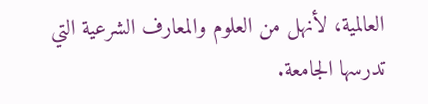العالمية، لأنهل من العلوم والمعارف الشرعية التي تدرسها الجامعة.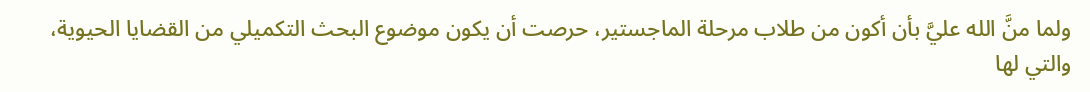ولما منَّ الله عليَّ بأن أكون من طلاب مرحلة الماجستير، حرصت أن يكون موضوع البحث التكميلي من القضايا الحيوية، والتي لها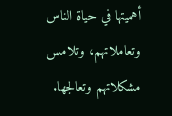أهميتها في حياة الناس وتعاملاتهم، وتلامس مشكلاتهم وتعالجها.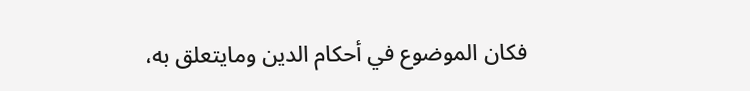فكان الموضوع في أحكام الدين ومايتعلق به،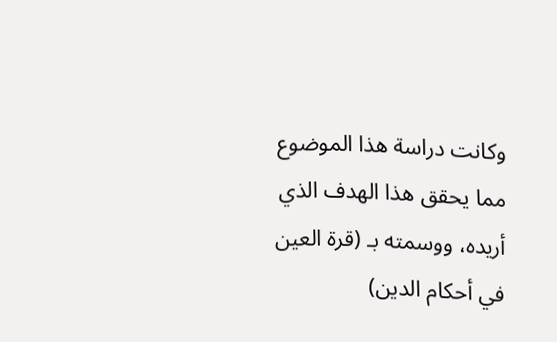وكانت دراسة هذا الموضوع مما يحقق هذا الهدف الذي أريده، ووسمته بـ (قرة العين في أحكام الدين)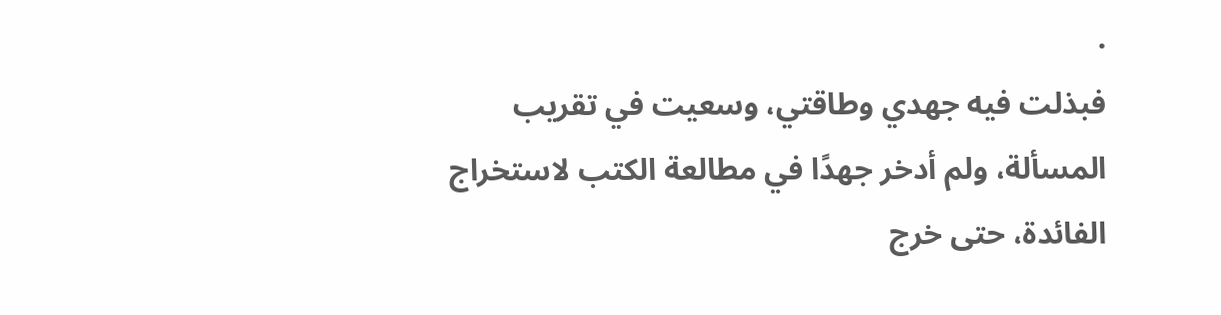.
فبذلت فيه جهدي وطاقتي، وسعيت في تقريب المسألة، ولم أدخر جهدًا في مطالعة الكتب لاستخراج الفائدة، حتى خرج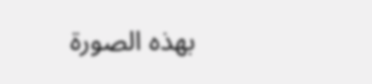بهذه الصورة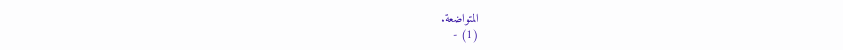المتواضعة.
(1) -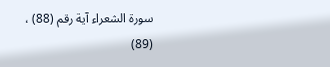سورة الشعراء آية رقم (88) ، (89)